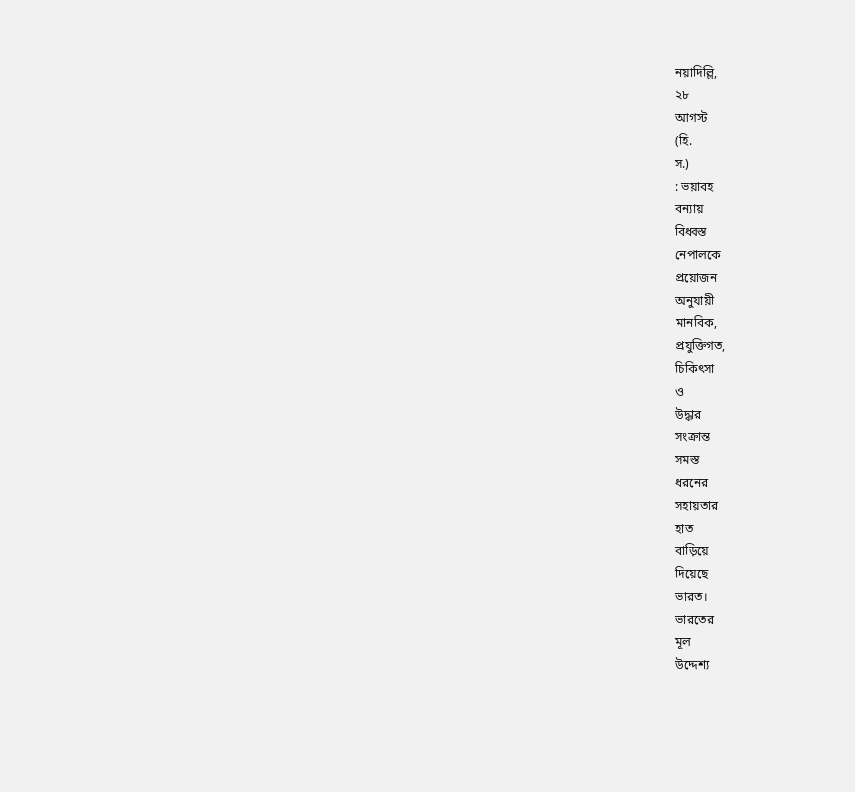নয়াদিল্লি,
২৮
আগস্ট
(হি.
স.)
: ভয়াবহ
বন্যায়
বিধ্বস্ত
নেপালকে
প্রয়োজন
অনুযায়ী
মানবিক,
প্রযুক্তিগত,
চিকিৎসা
ও
উদ্ধার
সংক্রান্ত
সমস্ত
ধরনের
সহায়তার
হাত
বাড়িয়ে
দিয়েছে
ভারত।
ভারতের
মূল
উদ্দেশ্য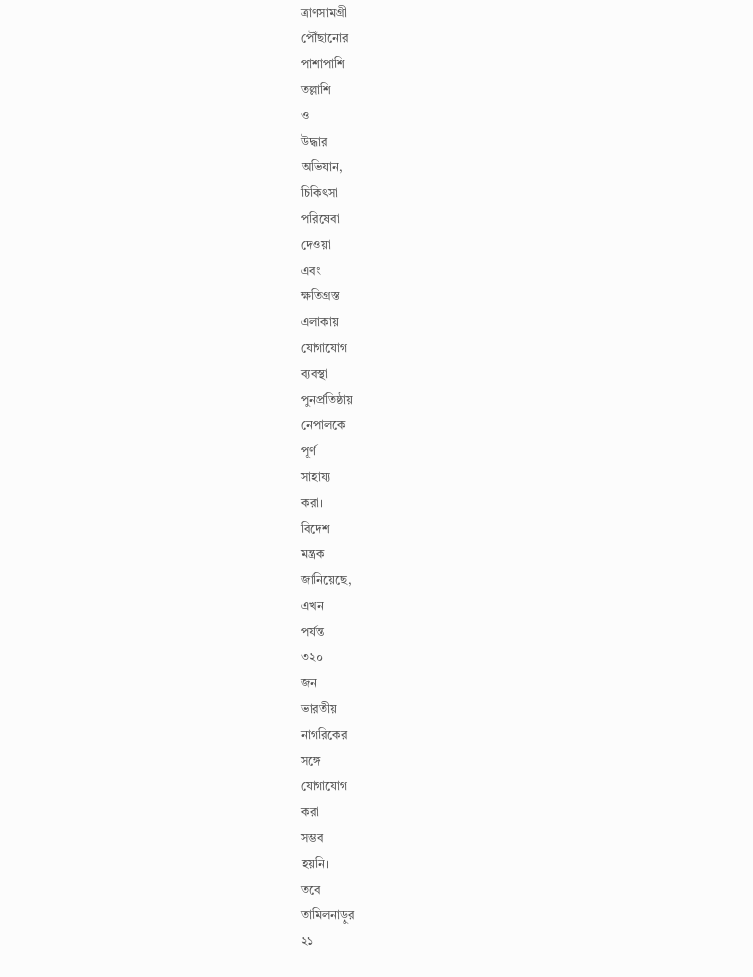ত্রাণসামগ্রী
পৌঁছানোর
পাশাপাশি
তল্লাশি
ও
উদ্ধার
অভিযান,
চিকিৎসা
পরিষেবা
দেওয়া
এবং
ক্ষতিগ্রস্ত
এলাকায়
যোগাযোগ
ব্যবস্থা
পুনর্প্রতিষ্ঠায়
নেপালকে
পূর্ণ
সাহায্য
করা।
বিদেশ
মন্ত্রক
জানিয়েছে,
এখন
পর্যন্ত
৩২০
জন
ভারতীয়
নাগরিকের
সঙ্গে
যোগাযোগ
করা
সম্ভব
হয়নি।
তবে
তামিলনাড়ুর
২১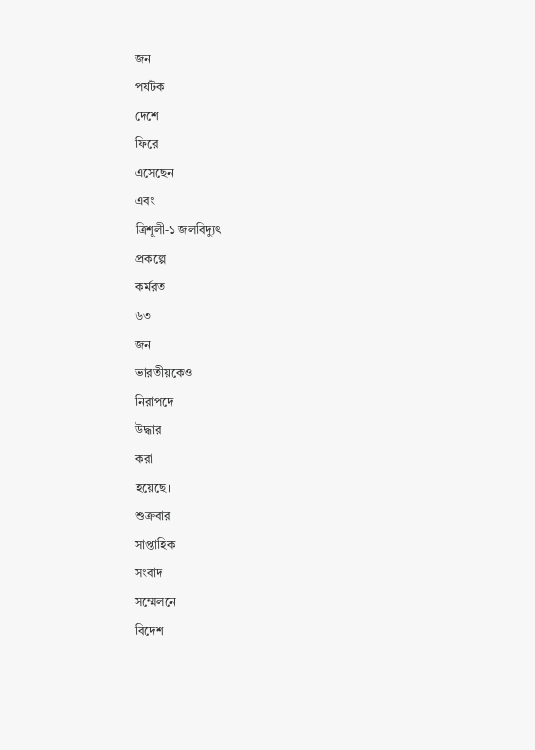জন
পর্যটক
দেশে
ফিরে
এসেছেন
এবং
ত্রিশূলী-১ জলবিদ্যুৎ
প্রকল্পে
কর্মরত
৬৩
জন
ভারতীয়কেও
নিরাপদে
উদ্ধার
করা
হয়েছে।
শুক্রবার
সাপ্তাহিক
সংবাদ
সম্মেলনে
বিদেশ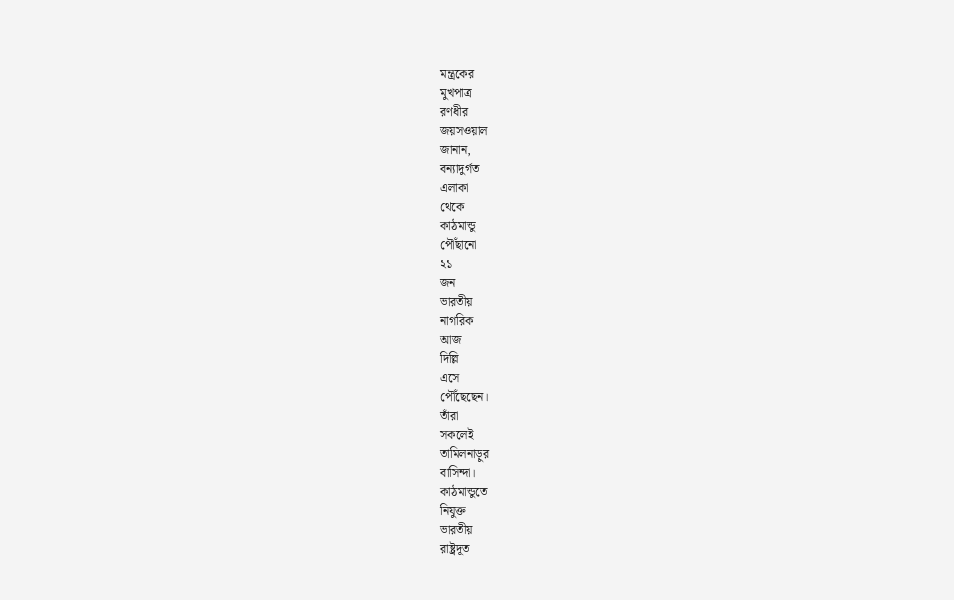মন্ত্রকের
মুখপাত্র
রণধীর
জয়সওয়াল
জানান,
বন্যাদুর্গত
এলাকা
থেকে
কাঠমান্ডু
পৌঁছানো
২১
জন
ভারতীয়
নাগরিক
আজ
দিল্লি
এসে
পৌঁছেছেন।
তাঁরা
সকলেই
তামিলনাড়ুর
বাসিন্দা।
কাঠমান্ডুতে
নিযুক্ত
ভারতীয়
রাষ্ট্রদূত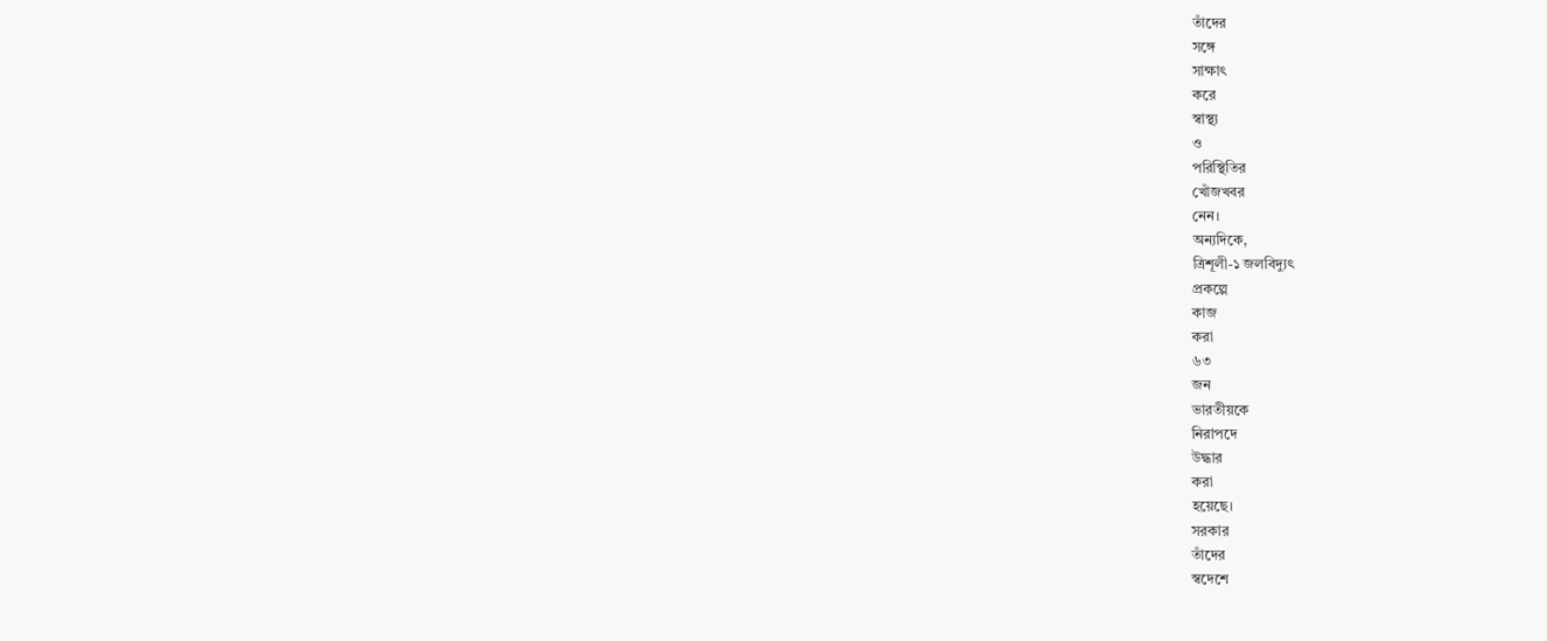তাঁদের
সঙ্গে
সাক্ষাৎ
করে
স্বাস্থ্য
ও
পরিস্থিতির
খোঁজখবর
নেন।
অন্যদিকে,
ত্রিশূলী-১ জলবিদ্যুৎ
প্রকল্পে
কাজ
করা
৬৩
জন
ভারতীয়কে
নিরাপদে
উদ্ধার
করা
হয়েছে।
সরকার
তাঁদের
স্বদেশে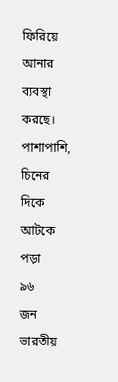ফিরিয়ে
আনার
ব্যবস্থা
করছে।
পাশাপাশি,
চিনের
দিকে
আটকে
পড়া
৯৬
জন
ভারতীয়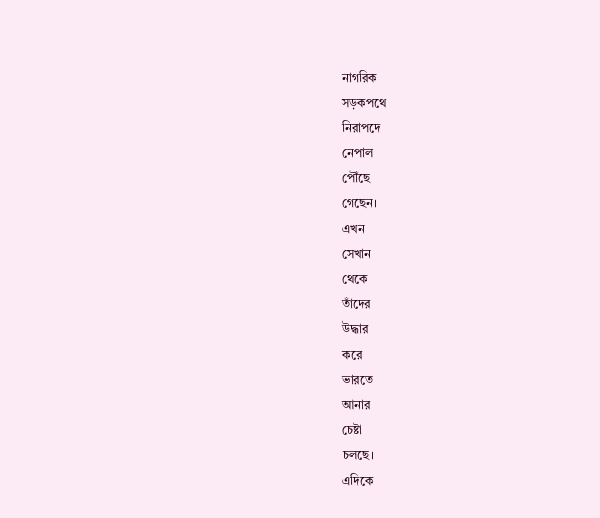নাগরিক
সড়কপথে
নিরাপদে
নেপাল
পৌঁছে
গেছেন।
এখন
সেখান
থেকে
তাঁদের
উদ্ধার
করে
ভারতে
আনার
চেষ্টা
চলছে।
এদিকে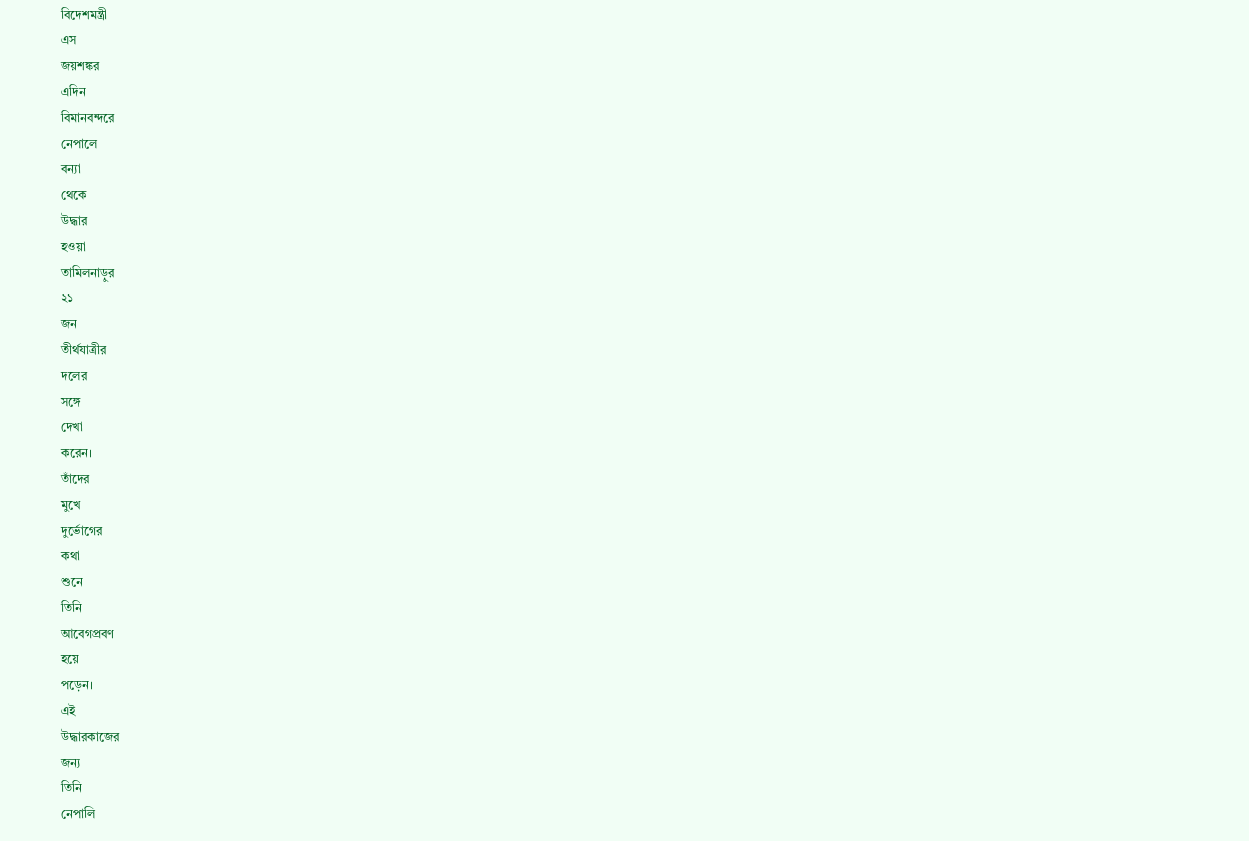বিদেশমন্ত্রী
এস
জয়শঙ্কর
এদিন
বিমানবন্দরে
নেপালে
বন্যা
থেকে
উদ্ধার
হওয়া
তামিলনাড়ুর
২১
জন
তীর্থযাত্রীর
দলের
সঙ্গে
দেখা
করেন।
তাঁদের
মুখে
দুর্ভোগের
কথা
শুনে
তিনি
আবেগপ্রবণ
হয়ে
পড়েন।
এই
উদ্ধারকাজের
জন্য
তিনি
নেপালি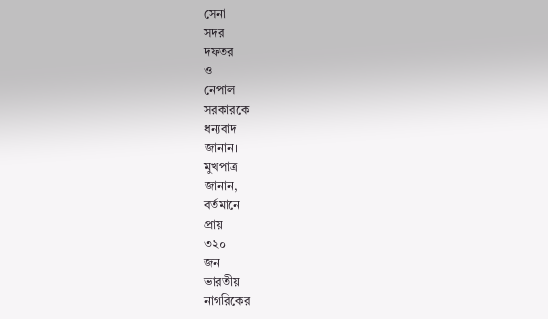সেনা
সদর
দফতর
ও
নেপাল
সরকারকে
ধন্যবাদ
জানান।
মুখপাত্র
জানান,
বর্তমানে
প্রায়
৩২০
জন
ভারতীয়
নাগরিকের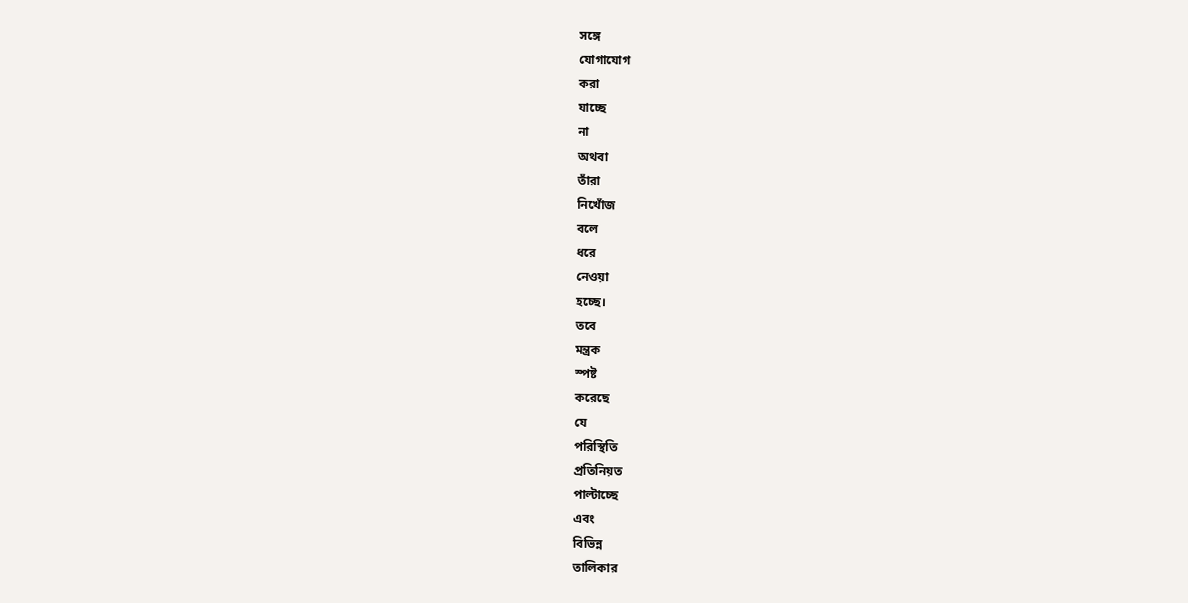সঙ্গে
যোগাযোগ
করা
যাচ্ছে
না
অথবা
তাঁরা
নিখোঁজ
বলে
ধরে
নেওয়া
হচ্ছে।
তবে
মন্ত্রক
স্পষ্ট
করেছে
যে
পরিস্থিতি
প্রতিনিয়ত
পাল্টাচ্ছে
এবং
বিভিন্ন
তালিকার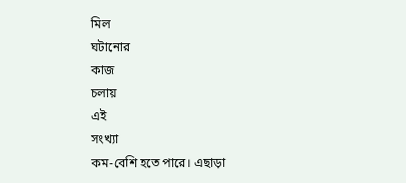মিল
ঘটানোর
কাজ
চলায়
এই
সংখ্যা
কম-বেশি হতে পারে। এছাড়া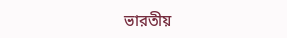ভারতীয়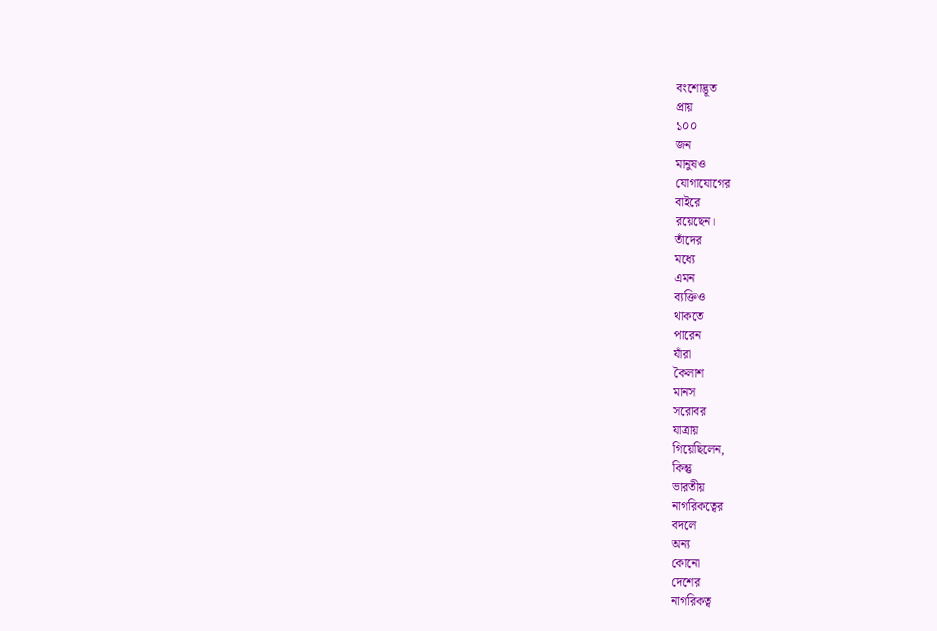বংশোদ্ভূত
প্রায়
১০০
জন
মানুষও
যোগাযোগের
বাইরে
রয়েছেন।
তাঁদের
মধ্যে
এমন
ব্যক্তিও
থাকতে
পারেন
যাঁরা
কৈলাশ
মানস
সরোবর
যাত্রায়
গিয়েছিলেন,
কিন্তু
ভারতীয়
নাগরিকত্বের
বদলে
অন্য
কোনো
দেশের
নাগরিকত্ব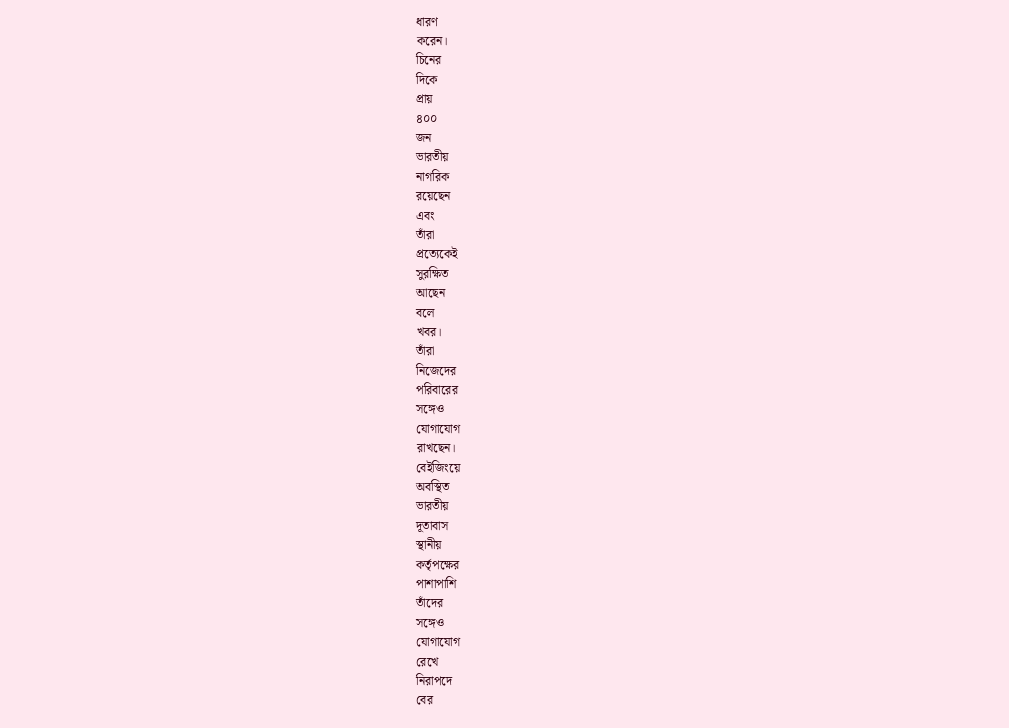ধারণ
করেন।
চিনের
দিকে
প্রায়
৪০০
জন
ভারতীয়
নাগরিক
রয়েছেন
এবং
তাঁরা
প্রত্যেকেই
সুরক্ষিত
আছেন
বলে
খবর।
তাঁরা
নিজেদের
পরিবারের
সঙ্গেও
যোগাযোগ
রাখছেন।
বেইজিংয়ে
অবস্থিত
ভারতীয়
দূতাবাস
স্থানীয়
কর্তৃপক্ষের
পাশাপাশি
তাঁদের
সঙ্গেও
যোগাযোগ
রেখে
নিরাপদে
বের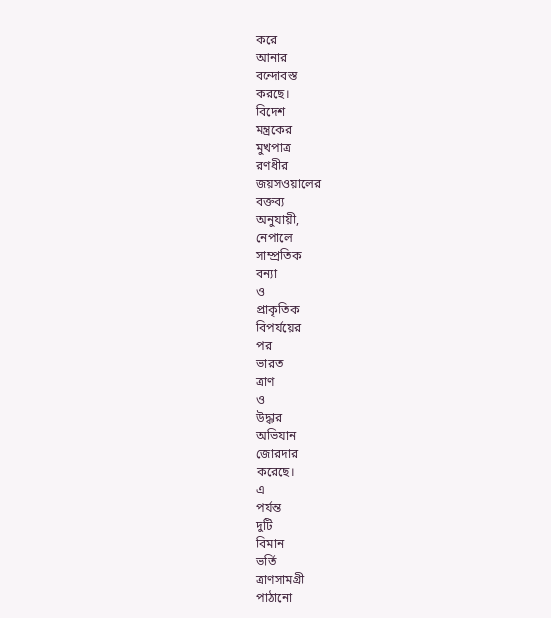করে
আনার
বন্দোবস্ত
করছে।
বিদেশ
মন্ত্রকের
মুখপাত্র
রণধীর
জয়সওয়ালের
বক্তব্য
অনুযায়ী,
নেপালে
সাম্প্রতিক
বন্যা
ও
প্রাকৃতিক
বিপর্যয়ের
পর
ভারত
ত্রাণ
ও
উদ্ধার
অভিযান
জোরদার
করেছে।
এ
পর্যন্ত
দুটি
বিমান
ভর্তি
ত্রাণসামগ্রী
পাঠানো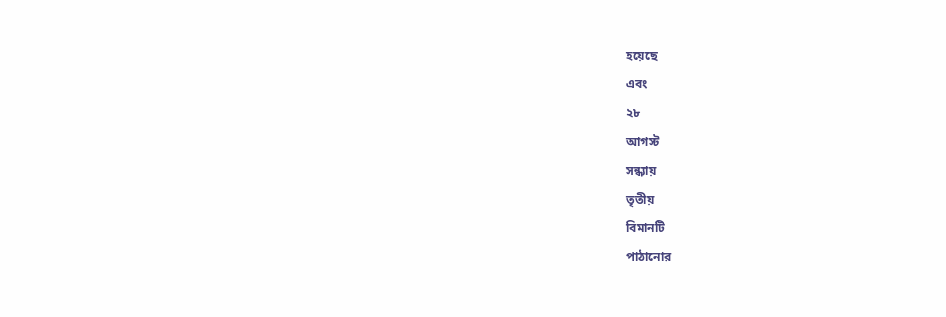হয়েছে
এবং
২৮
আগস্ট
সন্ধ্যায়
তৃতীয়
বিমানটি
পাঠানোর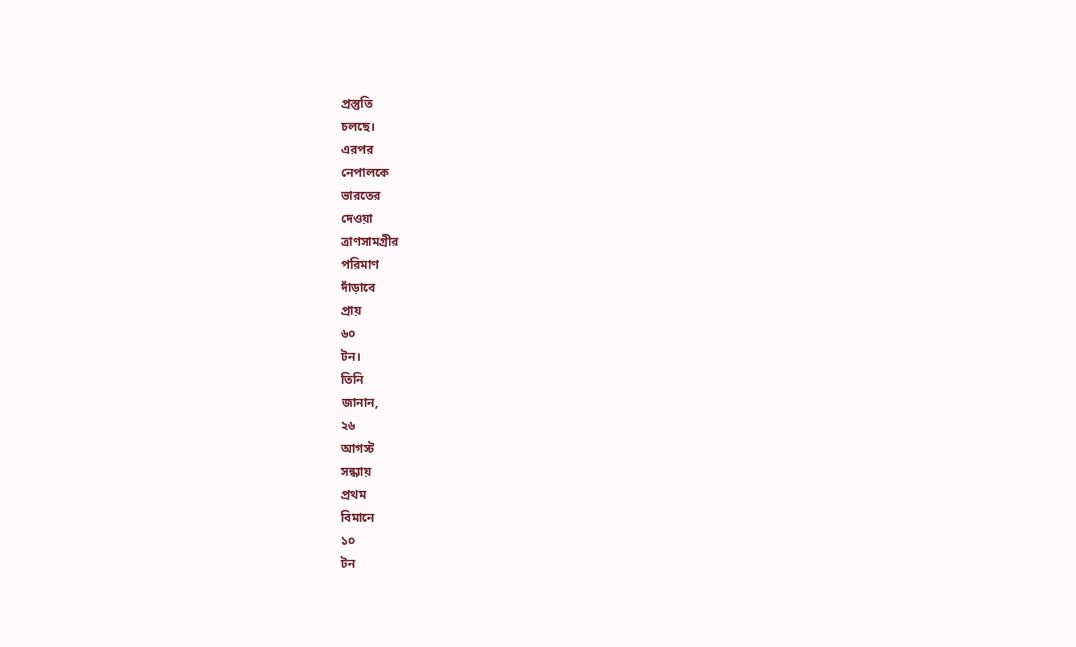প্রস্তুতি
চলছে।
এরপর
নেপালকে
ভারতের
দেওয়া
ত্রাণসামগ্রীর
পরিমাণ
দাঁড়াবে
প্রায়
৬০
টন।
তিনি
জানান,
২৬
আগস্ট
সন্ধ্যায়
প্রথম
বিমানে
১০
টন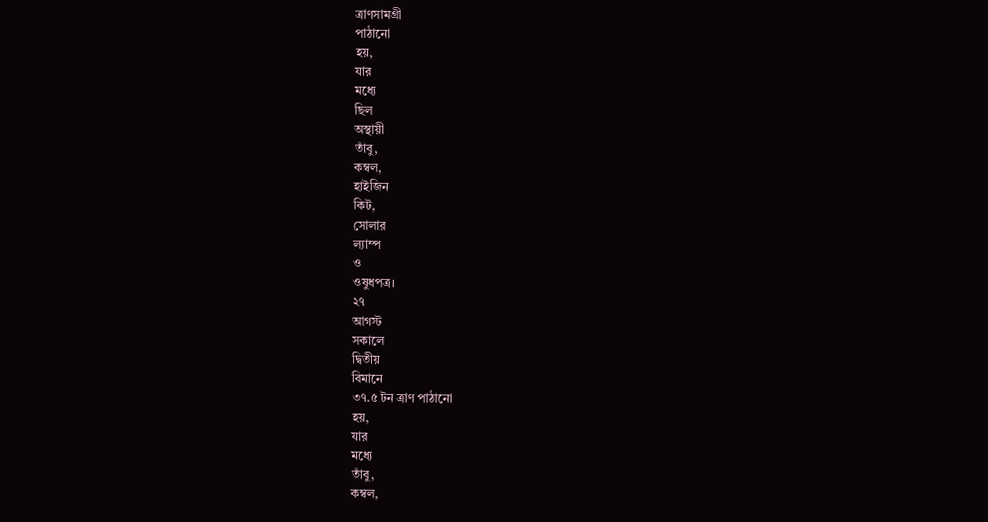ত্রাণসামগ্রী
পাঠানো
হয়,
যার
মধ্যে
ছিল
অস্থায়ী
তাঁবু,
কম্বল,
হাইজিন
কিট,
সোলার
ল্যাম্প
ও
ওষুধপত্র।
২৭
আগস্ট
সকালে
দ্বিতীয়
বিমানে
৩৭.৫ টন ত্রাণ পাঠানো
হয়,
যার
মধ্যে
তাঁবু,
কম্বল,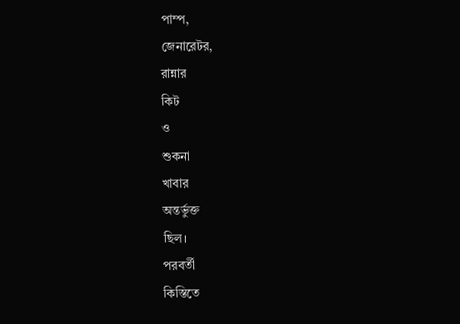পাম্প,
জেনারেটর,
রান্নার
কিট
ও
শুকনা
খাবার
অন্তর্ভুক্ত
ছিল।
পরবর্তী
কিস্তিতে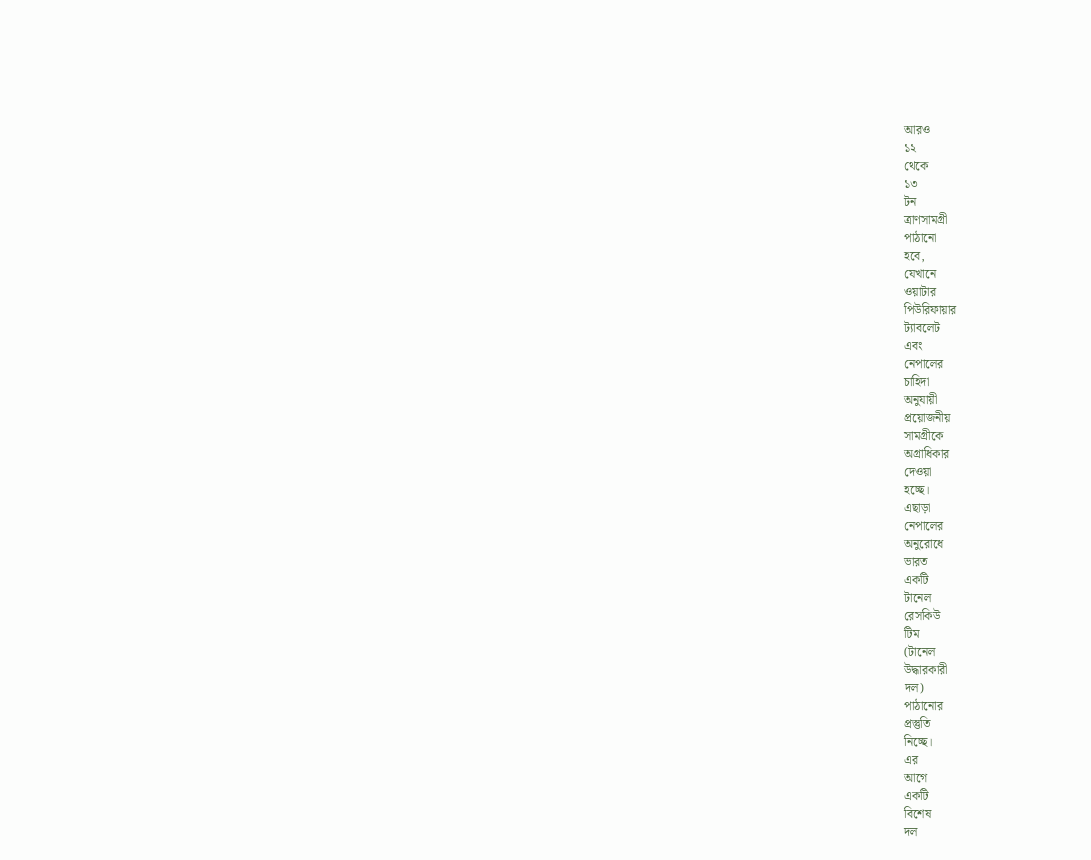আরও
১২
থেকে
১৩
টন
ত্রাণসামগ্রী
পাঠানো
হবে,
যেখানে
ওয়াটার
পিউরিফায়ার
ট্যাবলেট
এবং
নেপালের
চাহিদা
অনুযায়ী
প্রয়োজনীয়
সামগ্রীকে
অগ্রাধিকার
দেওয়া
হচ্ছে।
এছাড়া
নেপালের
অনুরোধে
ভারত
একটি
টানেল
রেসকিউ
টিম
(টানেল
উদ্ধারকারী
দল)
পাঠানোর
প্রস্তুতি
নিচ্ছে।
এর
আগে
একটি
বিশেষ
দল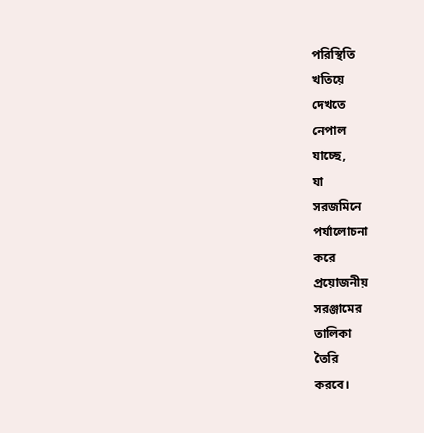পরিস্থিতি
খতিয়ে
দেখতে
নেপাল
যাচ্ছে,
যা
সরজমিনে
পর্যালোচনা
করে
প্রয়োজনীয়
সরঞ্জামের
তালিকা
তৈরি
করবে।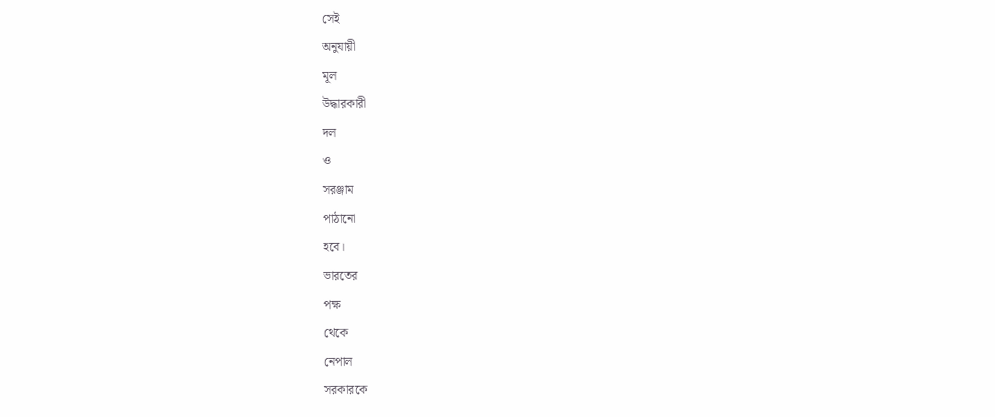সেই
অনুযায়ী
মূল
উদ্ধারকারী
দল
ও
সরঞ্জাম
পাঠানো
হবে।
ভারতের
পক্ষ
থেকে
নেপাল
সরকারকে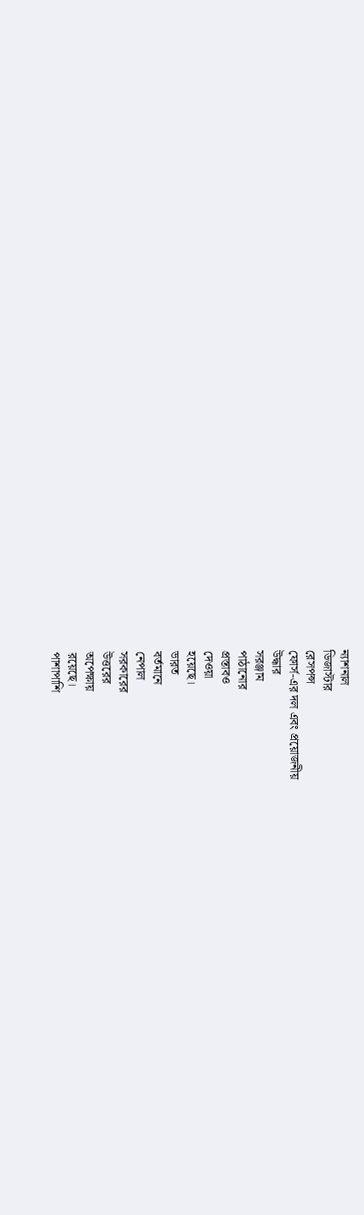ন্যাশনাল
ডিজাস্টার
রেসপন্স
ফোর্স-এর দল এবং প্রয়োজনীয়
উদ্ধার
সরঞ্জাম
পাঠানোর
প্রস্তাবও
দেওয়া
হয়েছে।
ভারত
বর্তমানে
নেপাল
সরকারের
উত্তরের
অপেক্ষায়
রয়েছে।
পাশাপাশি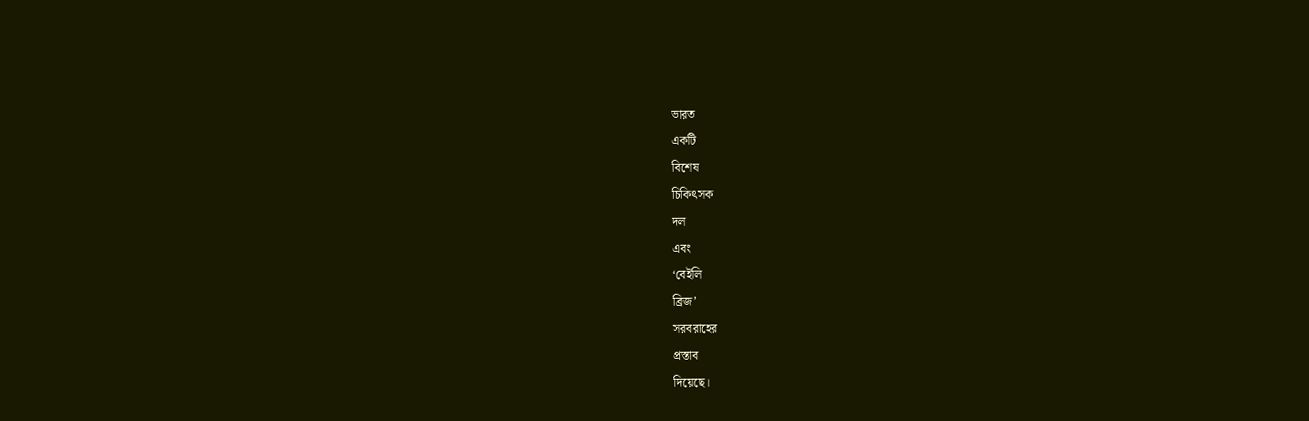ভারত
একটি
বিশেষ
চিকিৎসক
দল
এবং
‘বেইলি
ব্রিজ’
সরবরাহের
প্রস্তাব
দিয়েছে।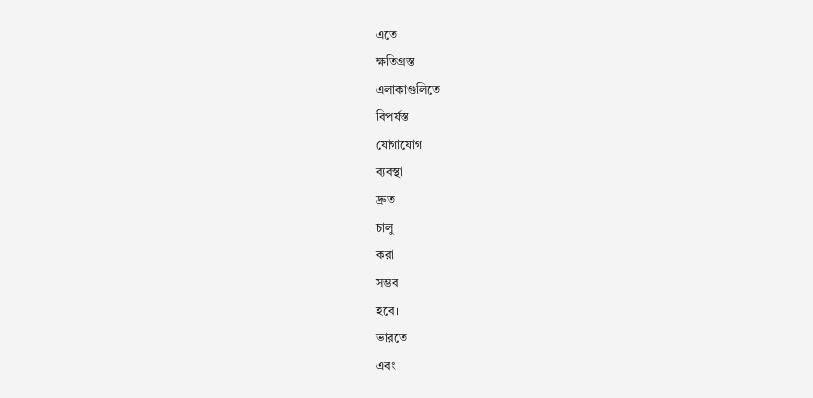এতে
ক্ষতিগ্রস্ত
এলাকাগুলিতে
বিপর্যস্ত
যোগাযোগ
ব্যবস্থা
দ্রুত
চালু
করা
সম্ভব
হবে।
ভারতে
এবং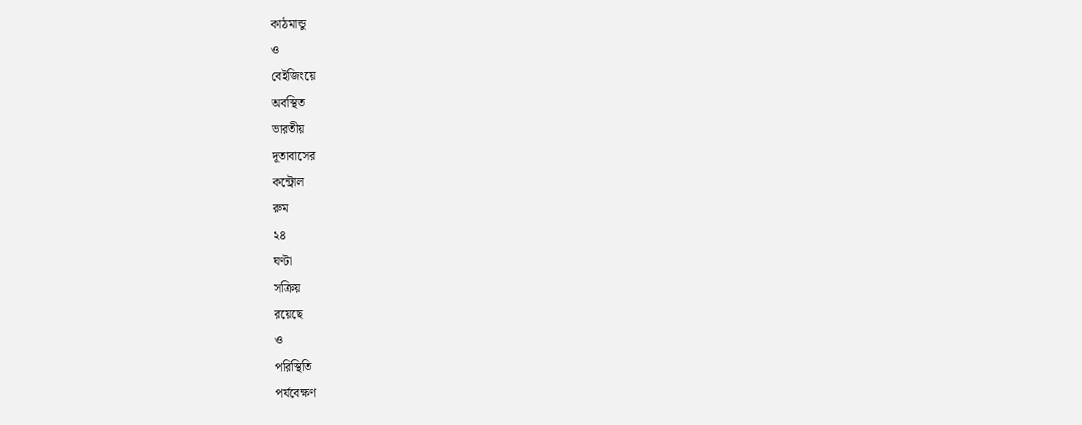কাঠমান্ডু
ও
বেইজিংয়ে
অবস্থিত
ভারতীয়
দূতাবাসের
কন্ট্রোল
রুম
২৪
ঘণ্টা
সক্রিয়
রয়েছে
ও
পরিস্থিতি
পর্যবেক্ষণ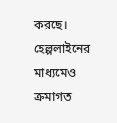করছে।
হেল্পলাইনের
মাধ্যমেও
ক্রমাগত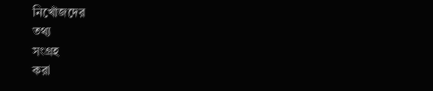নিখোঁজদের
তথ্য
সংগ্রহ
করা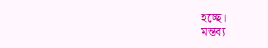হচ্ছে।
মন্তব্য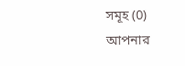সমূহ (0)
আপনার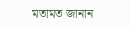মতামত জানান